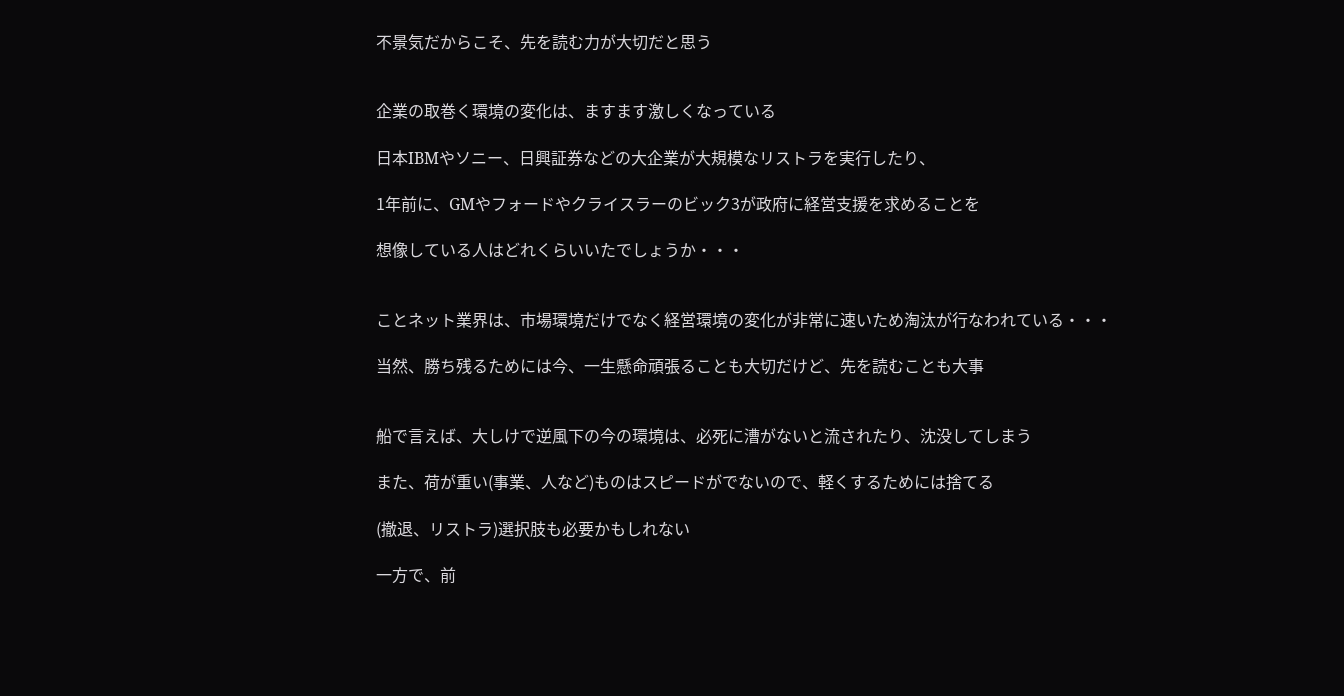不景気だからこそ、先を読む力が大切だと思う


企業の取巻く環境の変化は、ますます激しくなっている

日本IBMやソニー、日興証券などの大企業が大規模なリストラを実行したり、

1年前に、GMやフォードやクライスラーのビック3が政府に経営支援を求めることを

想像している人はどれくらいいたでしょうか・・・


ことネット業界は、市場環境だけでなく経営環境の変化が非常に速いため淘汰が行なわれている・・・

当然、勝ち残るためには今、一生懸命頑張ることも大切だけど、先を読むことも大事


船で言えば、大しけで逆風下の今の環境は、必死に漕がないと流されたり、沈没してしまう

また、荷が重い(事業、人など)ものはスピードがでないので、軽くするためには捨てる

(撤退、リストラ)選択肢も必要かもしれない

一方で、前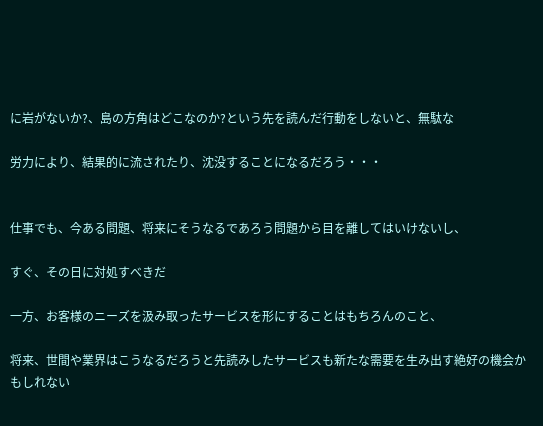に岩がないか?、島の方角はどこなのか?という先を読んだ行動をしないと、無駄な

労力により、結果的に流されたり、沈没することになるだろう・・・


仕事でも、今ある問題、将来にそうなるであろう問題から目を離してはいけないし、

すぐ、その日に対処すべきだ

一方、お客様のニーズを汲み取ったサービスを形にすることはもちろんのこと、

将来、世間や業界はこうなるだろうと先読みしたサービスも新たな需要を生み出す絶好の機会かもしれない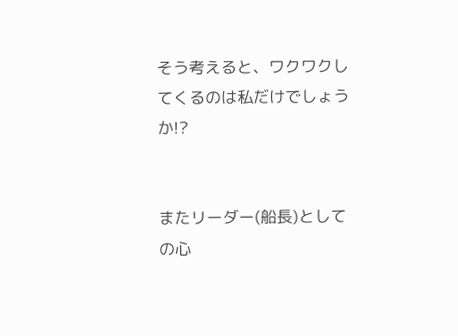そう考えると、ワクワクしてくるのは私だけでしょうか!?


またリーダー(船長)としての心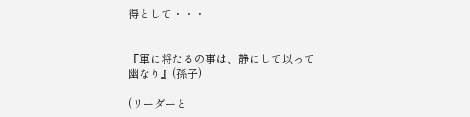得として・・・


『軍に将たるの事は、静にして以って幽なり』(孫子)

(リーダーと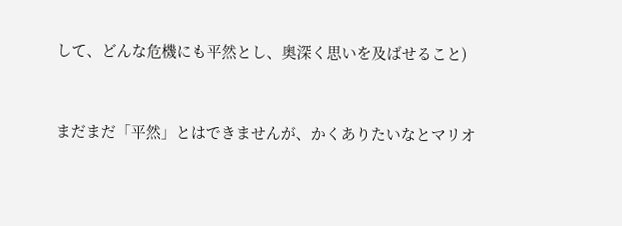して、どんな危機にも平然とし、奥深く思いを及ばせること)


まだまだ「平然」とはできませんが、かくありたいなとマリオ